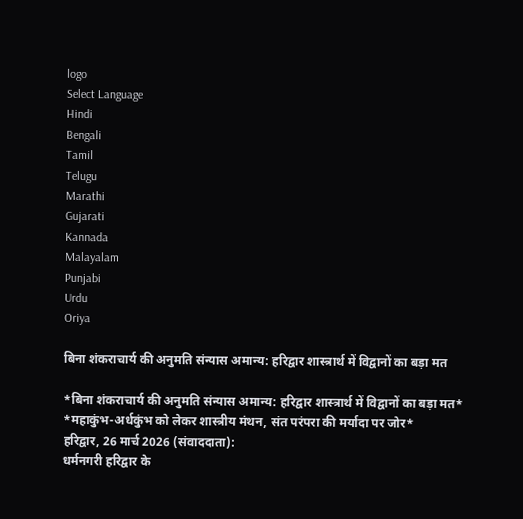logo
Select Language
Hindi
Bengali
Tamil
Telugu
Marathi
Gujarati
Kannada
Malayalam
Punjabi
Urdu
Oriya

बिना शंकराचार्य की अनुमति संन्यास अमान्य: हरिद्वार शास्त्रार्थ में विद्वानों का बड़ा मत

*बिना शंकराचार्य की अनुमति संन्यास अमान्य: हरिद्वार शास्त्रार्थ में विद्वानों का बड़ा मत*
*महाकुंभ-अर्धकुंभ को लेकर शास्त्रीय मंथन, संत परंपरा की मर्यादा पर जोर*
हरिद्वार, 26 मार्च 2026 (संवाददाता):
धर्मनगरी हरिद्वार के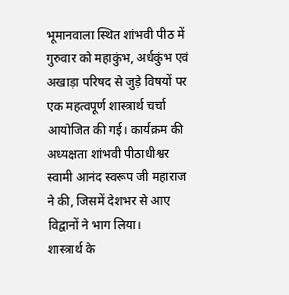भूमानवाला स्थित शांभवी पीठ में गुरुवार को महाकुंभ, अर्धकुंभ एवं अखाड़ा परिषद से जुड़े विषयों पर एक महत्वपूर्ण शास्त्रार्थ चर्चा आयोजित की गई। कार्यक्रम की अध्यक्षता शांभवी पीठाधीश्वर स्वामी आनंद स्वरूप जी महाराज ने की, जिसमें देशभर से आए विद्वानों ने भाग लिया।
शास्त्रार्थ के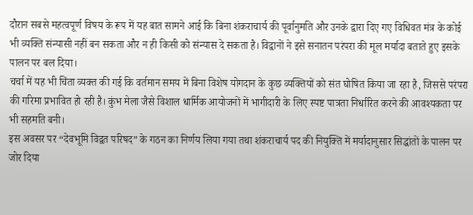दौरान सबसे महत्वपूर्ण विषय के रूप में यह बात सामने आई कि बिना शंकराचार्य की पूर्वानुमति और उनके द्वारा दिए गए विधिवत मंत्र के कोई भी व्यक्ति संन्यासी नहीं बन सकता और न ही किसी को संन्यास दे सकता है। विद्वानों ने इसे सनातन परंपरा की मूल मर्यादा बताते हुए इसके पालन पर बल दिया।
चर्चा में यह भी चिंता व्यक्त की गई कि वर्तमान समय में बिना विशेष योगदान के कुछ व्यक्तियों को संत घोषित किया जा रहा है, जिससे परंपरा की गरिमा प्रभावित हो रही है। कुंभ मेला जैसे विशाल धार्मिक आयोजनों में भागीदारी के लिए स्पष्ट पात्रता निर्धारित करने की आवश्यकता पर भी सहमति बनी।
इस अवसर पर “देवभूमि विद्वत परिषद” के गठन का निर्णय लिया गया तथा शंकराचार्य पद की नियुक्ति में मर्यादानुसार सिद्धांतों के पालन पर जोर दिया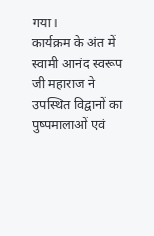गया।
कार्यक्रम के अंत में स्वामी आनंद स्वरूप जी महाराज ने उपस्थित विद्वानों का पुष्पमालाओं एवं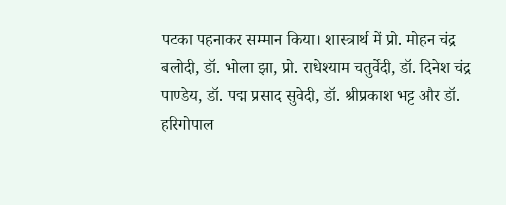पटका पहनाकर सम्मान किया। शास्त्रार्थ में प्रो. मोहन चंद्र बलोदी, डॉ. भोला झा, प्रो. राधेश्याम चतुर्वेदी, डॉ. दिनेश चंद्र पाण्डेय, डॉ. पद्म प्रसाद सुवेदी, डॉ. श्रीप्रकाश भट्ट और डॉ. हरिगोपाल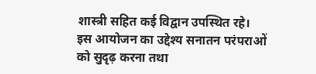शास्त्री सहित कई विद्वान उपस्थित रहे।
इस आयोजन का उद्देश्य सनातन परंपराओं को सुदृढ़ करना तथा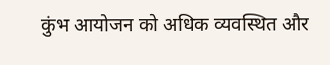कुंभ आयोजन को अधिक व्यवस्थित और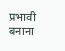प्रभावी बनाना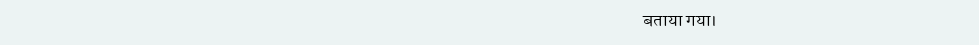बताया गया।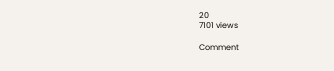20
7101 views

Comment